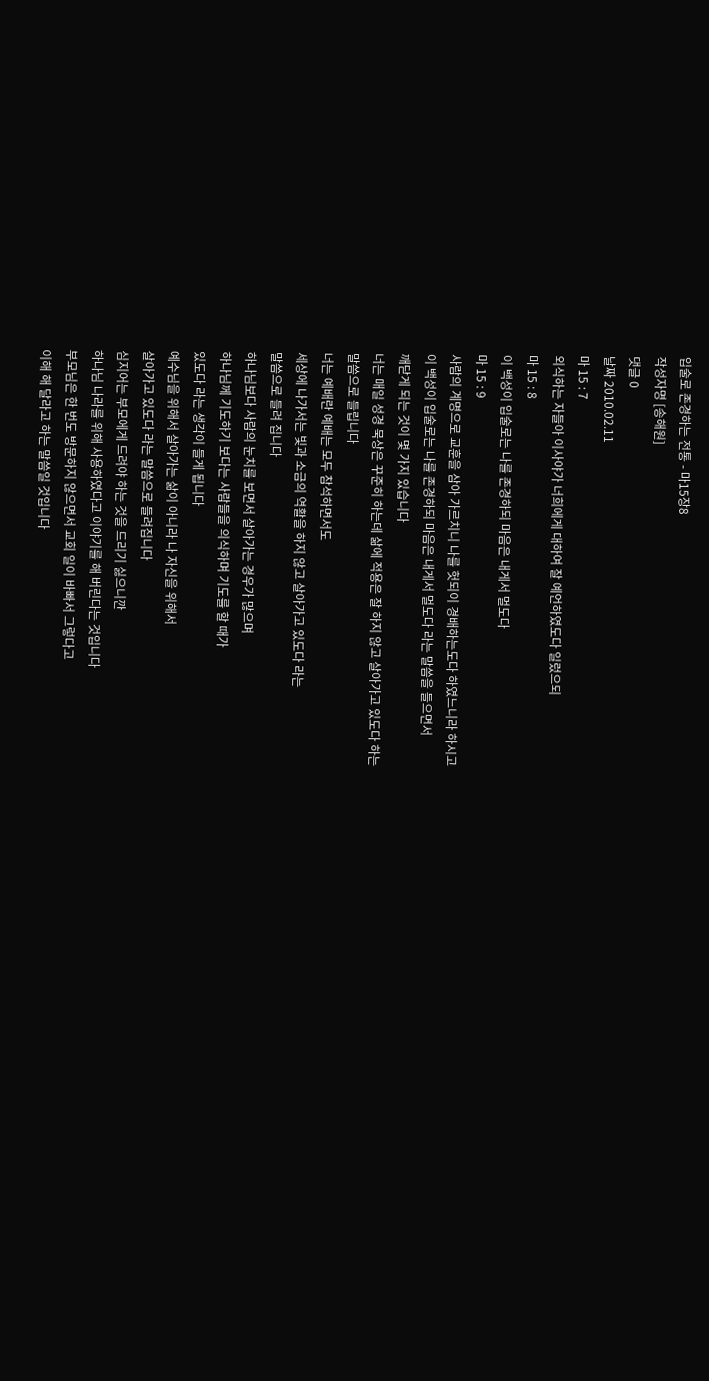입술로 존경하는 전통 - 마15장8
작성자명 [송해원]
댓글 0
날짜 2010.02.11
마 15 : 7
외식하는 자들아 이사야가 너희에게 대하여 잘 예언하였도다 일렀으되
마 15 : 8
이 백성이 입술로는 나를 존경하되 마음은 내게서 멀도다
마 15 : 9
사람의 계명으로 교훈을 삼아 가르치니 나를 헛되이 경배하는도다 하였느니라 하시고
이 백성이 입술로는 나를 존경하되 마음은 내게서 멀도다 라는 말씀을 들으면서
깨닫게 되는 것이 몇 가지 있습니다
너는 매일 성경 묵상은 꾸준히 하는데 삶에 적용은 잘 하지 않고 살아가고 있도다 하는
말씀으로 들립니다
너는 예배란 예배는 모두 참석하면서도
세상에 나가서는 빛과 소금의 역활을 하지 않고 살아가고 있도다 라는
말씀으로 들려 집니다
하나님보다 사람의 눈치를 보면서 살아가는 경우가 많으며
하나님께 기도하기 보다는 사람들을 의식하며 기도를 할 때가
있도다 라는 생각이 들게 됩니다
예수님을 위해서 살아가는 삶이 아니라 나 자신을 위해서
살아가고 있도다 라는 말씀으로 들려집니다
심지어는 부모에게 드려야 하는 것을 드리기 싫으니깐
하나님 나라를 위해 사용하였다고 이야기를 해 버린다는 것입니다
부모님은 한 번도 방문하지 않으면서 교회 일이 바빠서 그렇다고
이해 해 달라고 하는 말씀일 것입니다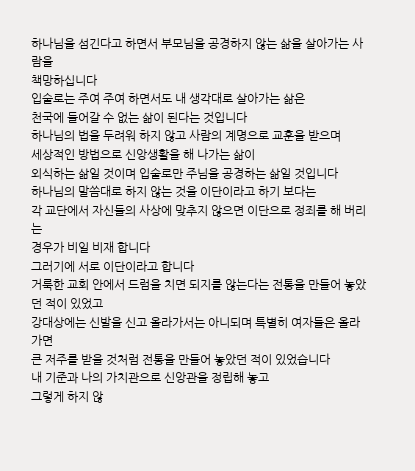하나님을 섬긴다고 하면서 부모님을 공경하지 않는 삶을 살아가는 사람을
책망하십니다
입술로는 주여 주여 하면서도 내 생각대로 살아가는 삶은
천국에 들어갈 수 없는 삶이 된다는 것입니다
하나님의 법을 두려워 하지 않고 사람의 계명으로 교훈을 받으며
세상적인 방법으로 신앙생활을 해 나가는 삶이
외식하는 삶일 것이며 입술로만 주님을 공경하는 삶일 것입니다
하나님의 말씀대로 하지 않는 것을 이단이라고 하기 보다는
각 교단에서 자신들의 사상에 맞추지 않으면 이단으로 정죄를 해 버리는
경우가 비일 비재 합니다
그러기에 서로 이단이라고 합니다
거룩한 교회 안에서 드럼을 치면 되지를 않는다는 전통을 만들어 놓았던 적이 있었고
강대상에는 신발을 신고 올라가서는 아니되며 특별히 여자들은 올라가면
큰 저주를 받을 것처럼 전통을 만들어 놓았던 적이 있었습니다
내 기준과 나의 가치관으로 신앙관을 정립해 놓고
그렇게 하지 않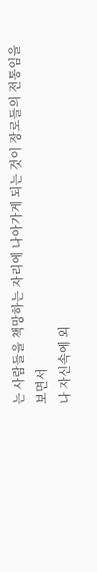는 사람들을 책망하는 자리에 나아가게 되는 것이 장로들의 전통임을
보면서
나 자신속에 외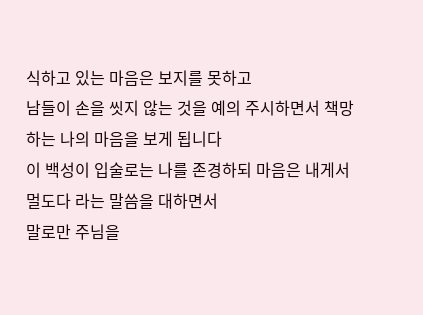식하고 있는 마음은 보지를 못하고
남들이 손을 씻지 않는 것을 예의 주시하면서 책망하는 나의 마음을 보게 됩니다
이 백성이 입술로는 나를 존경하되 마음은 내게서 멀도다 라는 말씀을 대하면서
말로만 주님을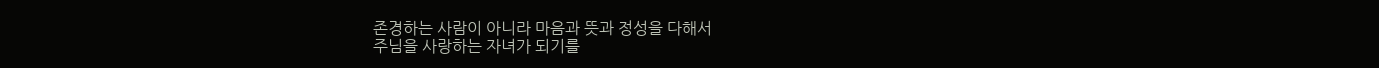존경하는 사람이 아니라 마음과 뜻과 정성을 다해서
주님을 사랑하는 자녀가 되기를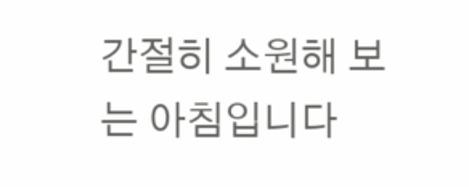간절히 소원해 보는 아침입니다